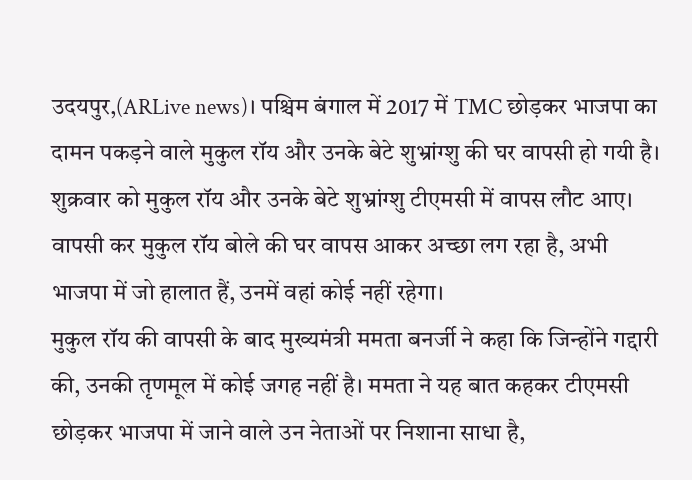उदयपुर,(ARLive news)। पश्चिम बंगाल में 2017 में TMC छोड़कर भाजपा का दामन पकड़ने वाले मुकुल रॉय और उनके बेटे शुभ्रांग्शु की घर वापसी हो गयी है। शुक्रवार को मुकुल रॉय और उनके बेटे शुभ्रांग्शु टीएमसी में वापस लौट आए। वापसी कर मुकुल रॉय बोले की घर वापस आकर अच्छा लग रहा है, अभी भाजपा में जो हालात हैं, उनमें वहां कोई नहीं रहेगा।
मुकुल रॉय की वापसी के बाद मुख्यमंत्री ममता बनर्जी ने कहा कि जिन्होंने गद्दारी की, उनकी तृणमूल में कोई जगह नहीं है। ममता ने यह बात कहकर टीएमसी छोड़कर भाजपा में जाने वाले उन नेताओं पर निशाना साधा है,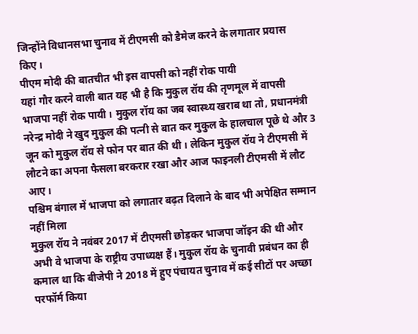जिन्होंने विधानसभा चुनाव में टीएमसी को डैमेज करने के लगातार प्रयास किए।
पीएम मोदी की बातचीत भी इस वापसी को नहीं रोक पायी
यहां गौर करने वाली बात यह भी है कि मुकुल रॉय की तृणमूल में वापसी भाजपा नहीं रोक पायी। मुकुल रॉय का जब स्वास्थ्य खराब था तो, प्रधानमंत्री नरेन्द्र मोदी ने खुद मुकुल की पत्नी से बात कर मुकुल के हालचाल पूछे थे और 3 जून को मुकुल रॉय से फोन पर बात की थी। लेकिन मुकुल रॉय ने टीएमसी में लौटने का अपना फैसला बरकरार रखा और आज फाइनली टीएमसी में लौट आए।
पश्चिम बंगाल में भाजपा को लगातार बढ़त दिलाने के बाद भी अपेक्षित सम्मान नहीं मिला
मुकुल रॉय ने नवंबर 2017 में टीएमसी छोड़कर भाजपा जॉइन की थी और अभी वे भाजपा के राष्ट्रीय उपाध्यक्ष हैं। मुकुल रॉय के चुनावी प्रबंधन का ही कमाल था कि बीजेपी ने 2018 में हुए पंचायत चुनाव में कई सीटों पर अच्छा परफॉर्म किया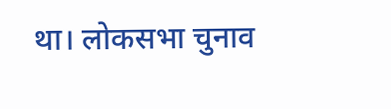था। लोकसभा चुनाव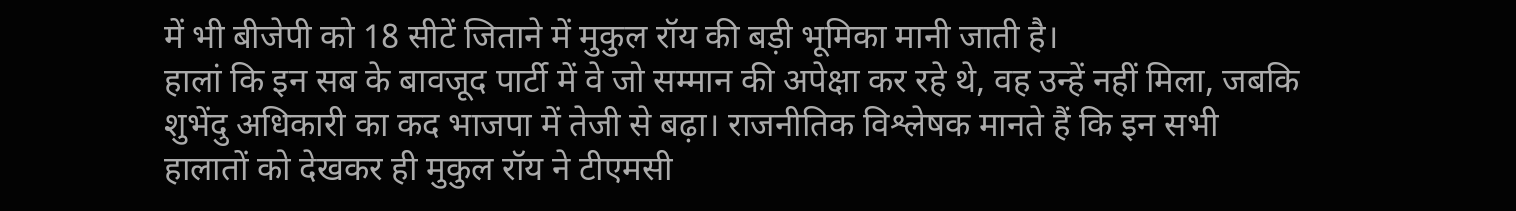में भी बीजेपी को 18 सीटें जिताने में मुकुल रॉय की बड़ी भूमिका मानी जाती है।
हालां कि इन सब के बावजूद पार्टी में वे जो सम्मान की अपेक्षा कर रहे थे, वह उन्हें नहीं मिला, जबकि शुभेंदु अधिकारी का कद भाजपा में तेजी से बढ़ा। राजनीतिक विश्लेषक मानते हैं कि इन सभी हालातों को देखकर ही मुकुल रॉय ने टीएमसी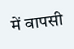में वापसी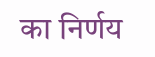का निर्णय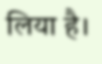लिया है।